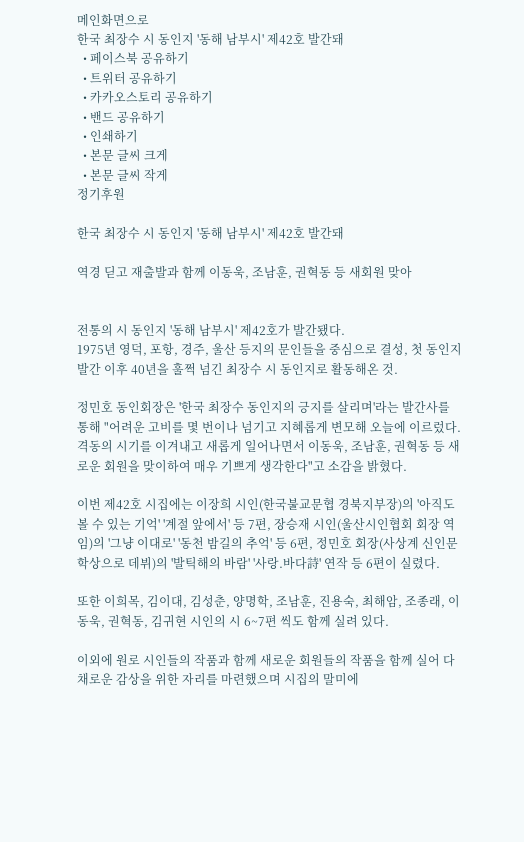메인화면으로
한국 최장수 시 동인지 '동해 남부시' 제42호 발간돼
  • 페이스북 공유하기
  • 트위터 공유하기
  • 카카오스토리 공유하기
  • 밴드 공유하기
  • 인쇄하기
  • 본문 글씨 크게
  • 본문 글씨 작게
정기후원

한국 최장수 시 동인지 '동해 남부시' 제42호 발간돼

역경 딛고 재출발과 함께 이동욱, 조남훈, 권혁동 등 새회원 맞아


전통의 시 동인지 '동해 남부시' 제42호가 발간됐다.
1975년 영덕, 포항, 경주, 울산 등지의 문인들을 중심으로 결성, 첫 동인지 발간 이후 40년을 훌쩍 넘긴 최장수 시 동인지로 활동해온 것.

정민호 동인회장은 '한국 최장수 동인지의 긍지를 살리며'라는 발간사를 통해 "어려운 고비를 몇 번이나 넘기고 지혜롭게 변모해 오늘에 이르렀다. 격동의 시기를 이겨내고 새롭게 일어나면서 이동욱, 조남훈, 권혁동 등 새로운 회원을 맞이하여 매우 기쁘게 생각한다"고 소감을 밝혔다.

이번 제42호 시집에는 이장희 시인(한국불교문협 경북지부장)의 '아직도 볼 수 있는 기억' '계절 앞에서' 등 7편, 장승재 시인(울산시인협회 회장 역임)의 '그냥 이대로' '동천 밤길의 추억' 등 6편, 정민호 회장(사상계 신인문학상으로 데뷔)의 '발틱해의 바람' '사랑.바다詩' 연작 등 6편이 실렸다.

또한 이희목, 김이대, 김성춘, 양명학, 조남훈, 진용숙, 최해암, 조종래, 이동욱, 권혁동, 김귀현 시인의 시 6~7편 씩도 함께 실려 있다.

이외에 원로 시인들의 작품과 함께 새로운 회원들의 작품을 함께 실어 다채로운 감상을 위한 자리를 마련했으며 시집의 말미에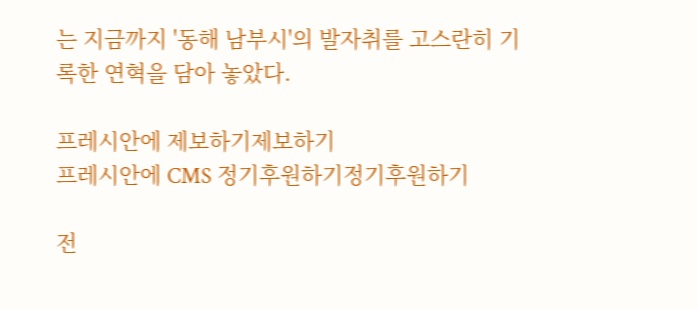는 지금까지 '동해 남부시'의 발자취를 고스란히 기록한 연혁을 담아 놓았다.

프레시안에 제보하기제보하기
프레시안에 CMS 정기후원하기정기후원하기

전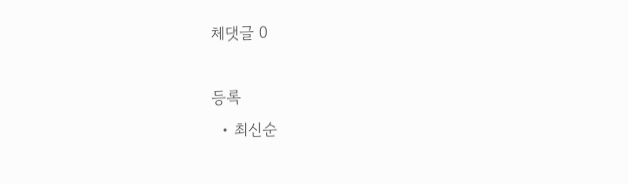체댓글 0

등록
  • 최신순